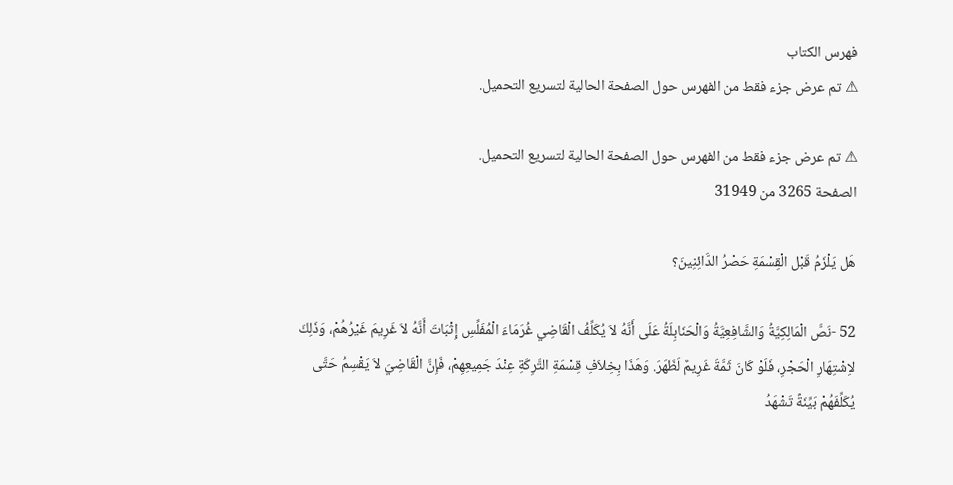فهرس الكتاب
⚠ تم عرض جزء فقط من الفهرس حول الصفحة الحالية لتسريع التحميل.

⚠ تم عرض جزء فقط من الفهرس حول الصفحة الحالية لتسريع التحميل.
الصفحة 3265 من 31949

هَل يَلْزَمُ قَبْل الْقِسْمَةِ حَصْرُ الدَّائِنِينَ؟

52 -نَصَّ الْمَالِكِيَّةُ وَالشَّافِعِيَّةُ وَالْحَنَابِلَةُ عَلَى أَنَّهُ لاَ يُكَلِّفُ الْقَاضِي غُرَمَاءَ الْمُفَلِّسِ إِثْبَاتَ أَنَّهُ لاَ غَرِيمَ غَيْرُهُمْ، وَذَلِكَ لاِشْتِهَارِ الْحَجْرِ، فَلَوْ كَانَ ثَمَّةَ غَرِيمٌ لَظَهَرَ. وَهَذَا بِخِلاَفِ قِسْمَةِ التَّرِكَةِ عِنْدَ جَمِيعِهِمْ، فَإِنَّ الْقَاضِيَ لاَ يَقْسِمُ حَتَّى يُكَلِّفَهُمْ بَيِّنَةً تَشْهَدُ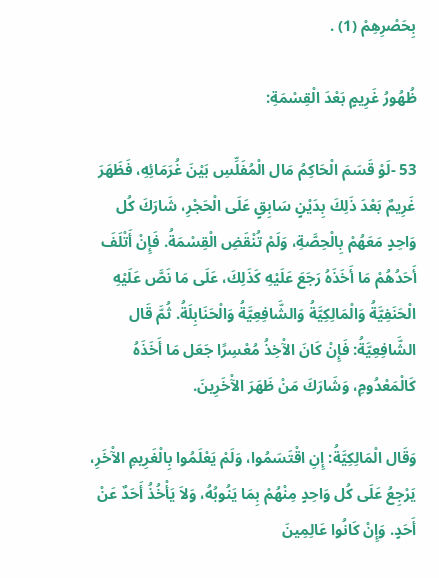بِحَصْرِهِمْ (1) .

ظُهُورُ غَرِيمٍ بَعْدَ الْقِسْمَةِ:

53 -لَوْ قَسَمَ الْحَاكِمُ مَال الْمُفَلِّسِ بَيْنَ غُرَمَائِهِ، فَظَهَرَ غَرِيمٌ بَعْدَ ذَلِكَ بِدَيْنٍ سَابِقٍ عَلَى الْحَجْرِ، شَارَكَ كُل وَاحِدٍ مَعَهُمْ بِالْحِصَّةِ، وَلَمْ تُنْقَضِ الْقِسْمَةُ. فَإِنْ أَتْلَفَ أَحَدُهُمْ مَا أَخَذَهُ رَجَعَ عَلَيْهِ كَذَلِكَ، عَلَى مَا نَصَّ عَلَيْهِ الْحَنَفِيَّةُ وَالْمَالِكِيَّةُ وَالشَّافِعِيَّةُ وَالْحَنَابِلَةُ. ثُمَّ قَال الشَّافِعِيَّةُ: فَإِنْ كَانَ الآْخِذُ مُعْسِرًا جَعَل مَا أَخَذَهُ كَالْمَعْدُومِ، وَشَارَكَ مَنْ ظَهَرَ الآْخَرِينَ.

وَقَال الْمَالِكِيَّةُ: إِنِ اقْتَسَمُوا، وَلَمْ يَعْلَمُوا بِالْغَرِيمِ الآْخَرِ، يَرْجِعُ عَلَى كُل وَاحِدٍ مِنْهُمْ بِمَا يَنُوبُهُ، وَلاَ يَأْخُذُ أَحَدٌ عَنْ أَحَدٍ. وَإِنْ كَانُوا عَالِمِينَ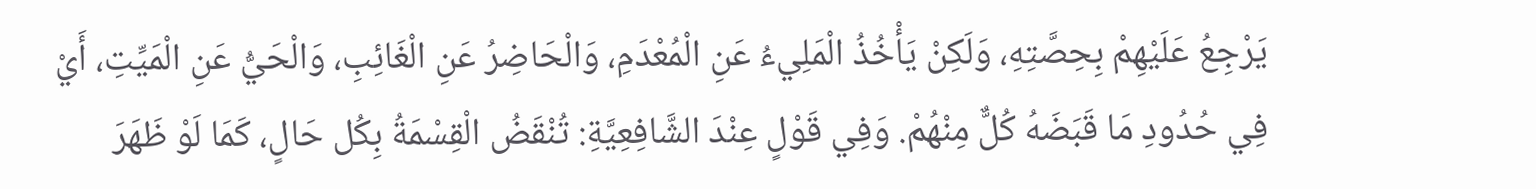يَرْجِعُ عَلَيْهِمْ بِحِصَّتِهِ، وَلَكِنْ يَأْخُذُ الْمَلِيءُ عَنِ الْمُعْدَمِ، وَالْحَاضِرُ عَنِ الْغَائِبِ، وَالْحَيُّ عَنِ الْمَيِّتِ، أَيْ فِي حُدُودِ مَا قَبَضَهُ كُلٌّ مِنْهُمْ. وَفِي قَوْلٍ عِنْدَ الشَّافِعِيَّةِ: تُنْقَضُ الْقِسْمَةُ بِكُل حَالٍ، كَمَا لَوْ ظَهَرَ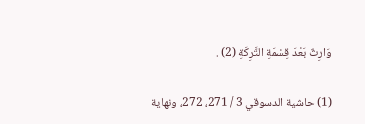وَارِثٌ بَعْدَ قِسْمَةِ التَّرِكَةِ (2) .

(1) حاشية الدسوقي 3 / 271، 272، ونهاية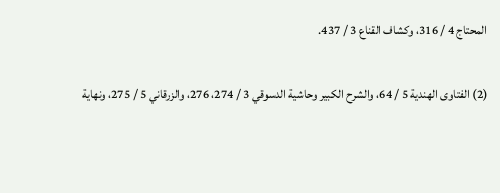المحتاج 4 / 316، وكشاف القناع 3 / 437.

(2) الفتاوى الهندية 5 / 64، والشرح الكبير وحاشية الدسوقي 3 / 274، 276، والزرقاني 5 / 275، ونهاية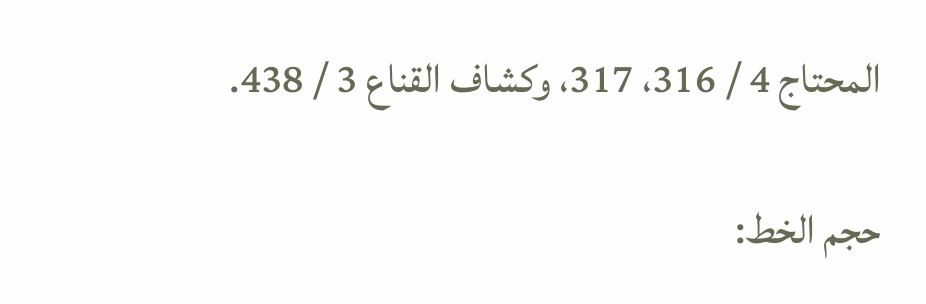المحتاج 4 / 316، 317، وكشاف القناع 3 / 438.

حجم الخط: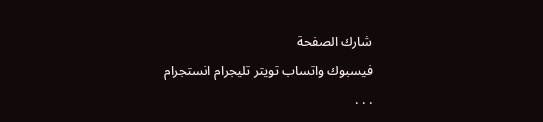شارك الصفحة
فيسبوك واتساب تويتر تليجرام انستجرام
. . .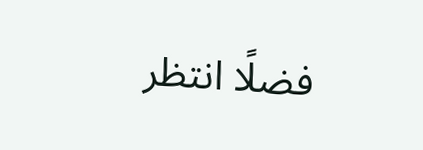فضلًا انتظر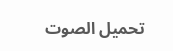تحميل الصوت